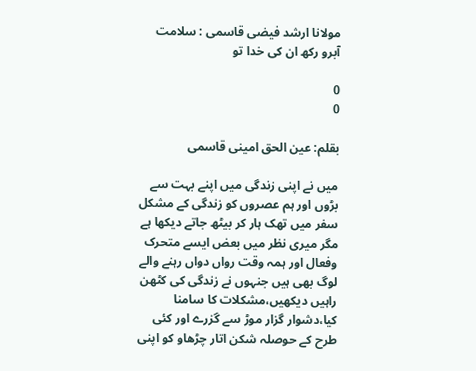مولانا ارشد فیضی قاسمی : سلامت آبرو رکھ ان کی خدا تو

0
0

بقلم: عین الحق امینی قاسمی

میں نے اپنی زندگی میں اپنے بہت سے بڑوں اور ہم عصروں کو زندگی کے مشکل سفر میں تھک ہار کر بیٹھ جاتے دیکھا ہے مگر میری نظر میں بعض ایسے متحرک وفعال اور ہمہ وقت رواں دواں رہنے والے لوگ بھی ہیں جنہوں نے زندگی کی کٹھن راہیں دیکھیں،مشکلات کا سامنا کیا،دشوار گزار موڑ سے گزرے اور کئی طرح کے حوصلہ شکن اتار چڑھاو کو اپنی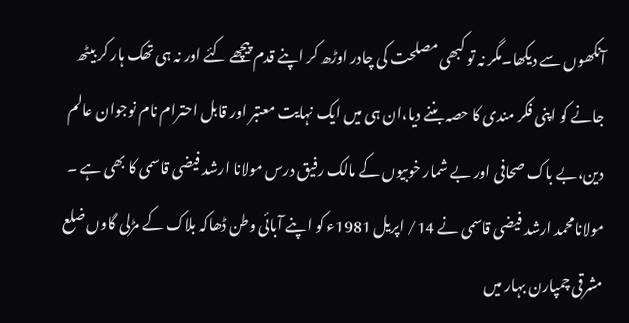آنکھوں سے دیکھا۔مگر نہ تو کبھی مصلحت کی چادر اوڑھ کر اپنے قدم پیچھے کئے اور نہ ہی تھک ہار کر بیٹھ جانے کو اپنی فکر مندی کا حصہ بننے دیا،ان ہی میں ایک نہایت معتبر اور قابل احترام نام نوجوان عالم دین،بے باک صحافی اور بے شمار خوبیوں کے مالک رفیق درس مولانا ارشد فیضی قاسمی کا بھی ہے ۔
مولانامحمد ارشد فیضی قاسمی نے 14/ اپریل 1981ء کو اپنے آبائی وطن ڈھاکہ بلاک کے مڑلی گاوں ضلع مشرقی چمپارن بہار میں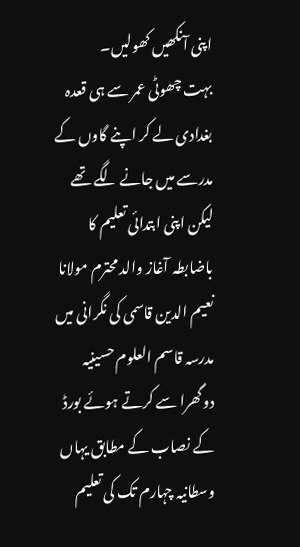اپنی آنکھیں کھولیں۔
بہت چھوٹی عمر سے ہی قعدہ بغدادی لے کر اپنے گاوں کے مدرسے میں جانے لگے تھے لیکن اپنی ابتدائی تعلیم کا باضابطہ آغاز والد محترم مولانا نعیم الدین قاسمی کی نگرانی میں مدرسہ قاسم العلوم حسینیہ دوگھرا سے کرتے ہوئے بورڈ کے نصاب کے مطابق یہاں وسطانیہ چہارم تک کی تعلیم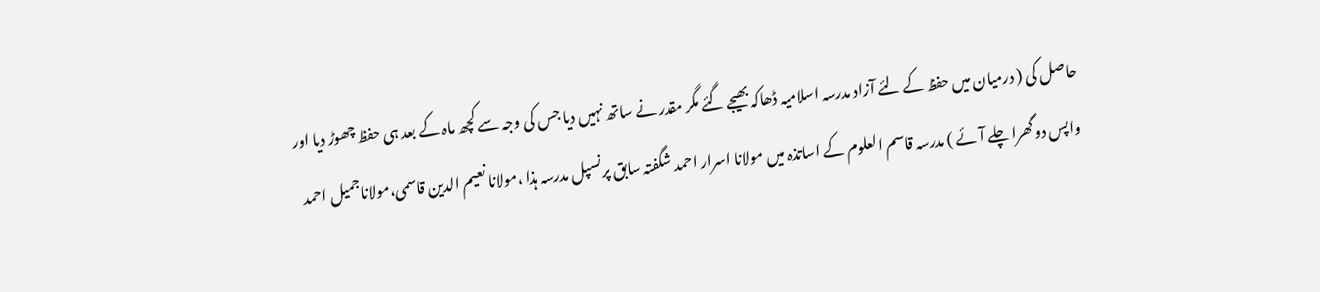حاصل کی ( درمیان میں حفظ کے لئے آزاد مدرسہ اسلامیہ ڈھاکہ بھیجے گئے مگر مقدر نے ساتھ نہیں دیا جس کی وجہ سے کچھ ماہ کے بعد ہی حفظ چھوڑ دیا اور واپس دوگھرا چلے آئے ) مدرسہ قاسم العلوم کے اساتذہ میں مولانا اسرار احمد شگفتہ سابق پرنسپل مدرسہ ہذا ،مولانا نعیم الدین قاسمی،مولاناجمیل احمد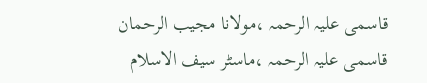قاسمی علیہ الرحمہ ،مولانا مجیب الرحمان قاسمی علیہ الرحمہ ،ماسٹر سیف الاسلام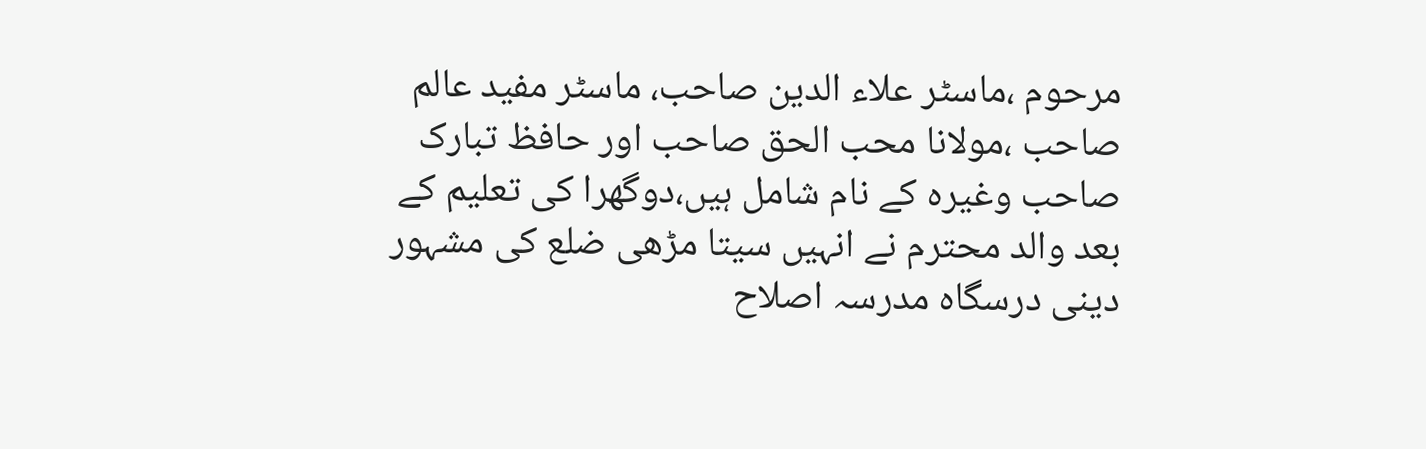مرحوم ،ماسٹر علاء الدین صاحب، ماسٹر مفید عالم صاحب ،مولانا محب الحق صاحب اور حافظ تبارک صاحب وغیرہ کے نام شامل ہیں،دوگھرا کی تعلیم کے بعد والد محترم نے انہیں سیتا مڑھی ضلع کی مشہور دینی درسگاہ مدرسہ اصلاح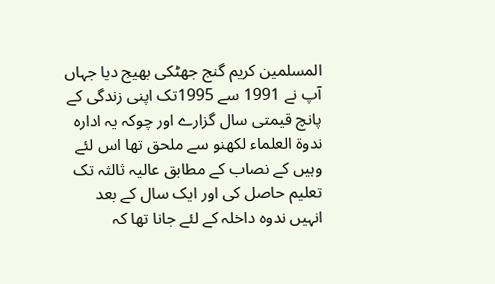المسلمین کریم گنج جھٹکی بھیج دیا جہاں آپ نے 1991 سے 1995تک اپنی زندگی کے پانچ قیمتی سال گزارے اور چوکہ یہ ادارہ ندوة العلماء لکھنو سے ملحق تھا اس لئے وہیں کے نصاب کے مطابق عالیہ ثالثہ تک تعلیم حاصل کی اور ایک سال کے بعد انہیں ندوہ داخلہ کے لئے جانا تھا کہ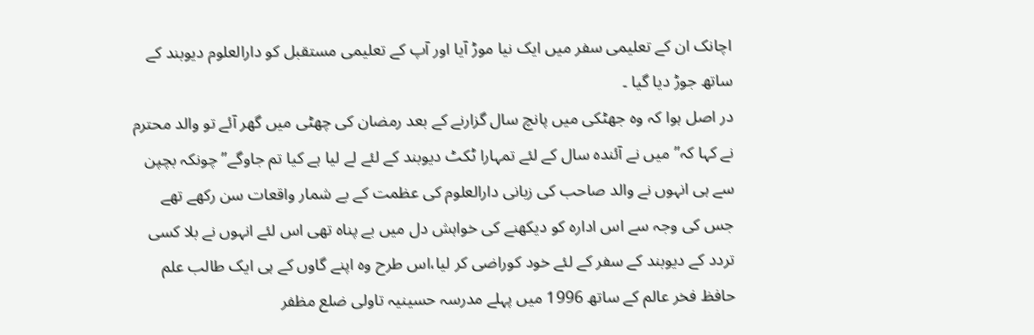اچانک ان کے تعلیمی سفر میں ایک نیا موڑ آیا اور آپ کے تعلیمی مستقبل کو دارالعلوم دیوبند کے ساتھ جوڑ دیا گیا ۔
در اصل ہوا کہ وہ جھٹکی میں پانچ سال گزارنے کے بعد رمضان کی چھٹی میں گھر آئے تو والد محترم نے کہا کہ” میں نے آئندہ سال کے لئے تمہارا ٹکٹ دیوبند کے لئے لے لیا ہے کیا تم جاوگے”چونکہ بچپن سے ہی انہوں نے والد صاحب کی زبانی دارالعلوم کی عظمت کے بے شمار واقعات سن رکھے تھے جس کی وجہ سے اس ادارہ کو دیکھنے کی خواہش دل میں بے پناہ تھی اس لئے انہوں نے بلا کسی تردد کے دیوبند کے سفر کے لئے خود کوراضی کر لیا،اس طرح وہ اپنے گاوں کے ہی ایک طالب علم حافظ فخر عالم کے ساتھ 1996 میں پہلے مدرسہ حسینیہ تاولی ضلع مظفر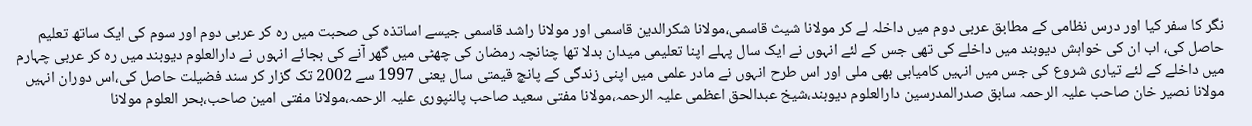نگر کا سفر کیا اور درس نظامی کے مطابق عربی دوم میں داخلہ لے کر مولانا شیث قاسمی،مولانا شکرالدین قاسمی اور مولانا راشد قاسمی جیسے اساتذہ کی صحبت میں رہ کر عربی دوم اور سوم کی ایک ساتھ تعلیم حاصل کی، اب ان کی خواہش دیوبند میں داخلے کی تھی جس کے لئے انہوں نے ایک سال پہلے اپنا تعلیمی میدان بدلا تھا چنانچہ رمضان کی چھٹی میں گھر آنے کی بجائے انہوں نے دارالعلوم دیوبند میں رہ کر عربی چہارم میں داخلے کے لئے تیاری شروع کی جس میں انہیں کامیابی بھی ملی اور اس طرح انہوں نے مادر علمی میں اپنی زندگی کے پانچ قیمتی سال یعنی 1997 سے 2002 تک گزار کر سند فضیلت حاصل کی،اس دوران انہیں مولانا نصیر خان صاحب علیہ الرحمہ سابق صدرالمدرسین دارالعلوم دیوبند،شیخ عبدالحق اعظمی علیہ الرحمہ،مولانا مفتی سعید صاحب پالنپوری علیہ الرحمہ،مولانا مفتی امین صاحب،بحر العلوم مولانا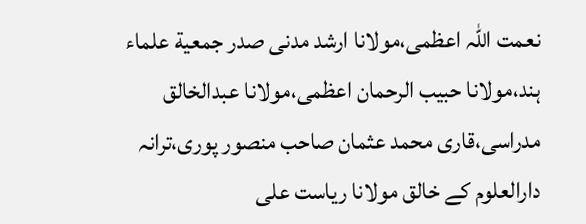نعمت اللہ اعظمی،مولانا ارشد مدنی صدر جمعیة علماء ہند،مولانا حبیب الرحمان اعظمی،مولانا عبدالخالق مدراسی،قاری محمد عثمان صاحب منصور پوری،ترانہ دارالعلوم کے خالق مولانا ریاست علی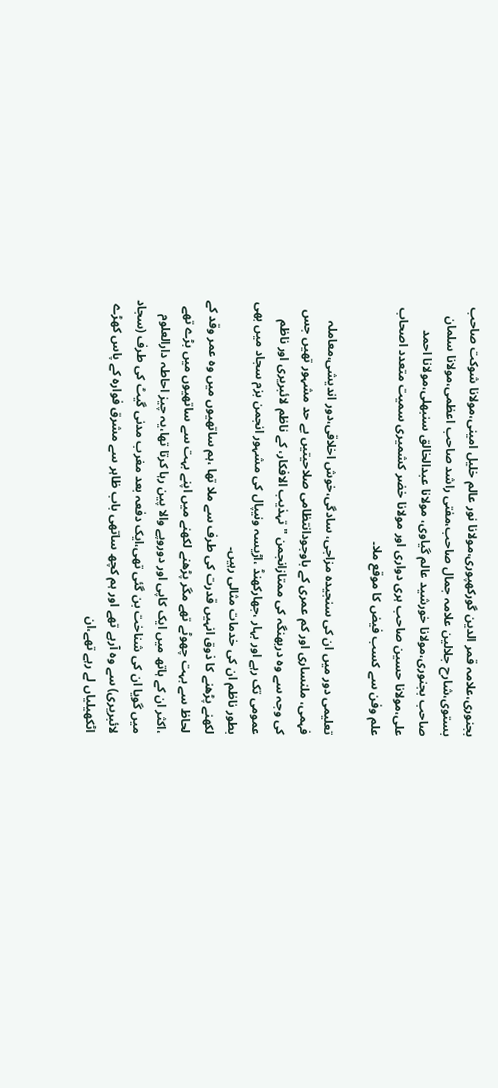بجنوری،علامہ قمر الدین گورکھپوری،مولانا نور عالم خلیل امینی،مولانا شوکت صاحب بستوی،شارح جلالین علامہ جمال صاحب،مفتی راشد صاحب اعظمی،مولانا سلمان صاحب بجنوری،مولانا خورشید عالم گیاوی، مولانا عبدالخالق سنبھلی،مولانا احمد علی،مولانا حسین صاحب ہری دواری اور مولانا خضر کشمیری سمیت متعدد اصحاب علم وفن سے کسب فیض کا موقع ملا۔

تعلیمی دور میں ان کی سنجیدہ مزاجی، سادگی،خوش اخلاقی،دور اندیشی،معاملہ فہمی، ملنساری اور کم عمری کے باوجودانتظامی صلاحیتیں بے حد مشہور تھیں جس کی وجہ سے وہ دربھنگہ کی ممتازانجمن "تہذیب الافکار، کے ناظم لائبریری اور ناظم عمومی تک رہے اور بہار ،جھارکھنڈ ،اڑیسہ ونیپال کی مشہور انجمن بزم سجاد میں بھی بطور ناظم ان کی خدمات مثالی رہیں۔
لکھنے پڑھنے کا ذوق انہیں قدرت کی طرف سے ملا تھا ،ہم ساتھیوں میں وہ عمر وقد کے لحاظ سے بہت چھوٹے تھے مگر پڑھنے لکھنے میں اپنے بہت سے ساتھیوں میں بڑے تھے ،اکثر ان کے ہاتھ میں ایک کاپی اور دوروپے والا پین رہا کرتا تھا،یہ چیز احاطہ دارالعلوم میں گویا ان کی شناخت بن گئی تھی،ایک دفعہ بعد مغرب مدنی گیٹ کی طرف (سجاد لائبریری) سے وہ آرہے تھے اور ہم کچھ ساتھی باب ظاہر سے مشرق فوارہ کے پاس کھڑے اٹکھیلیاں لے رہے تھے،ان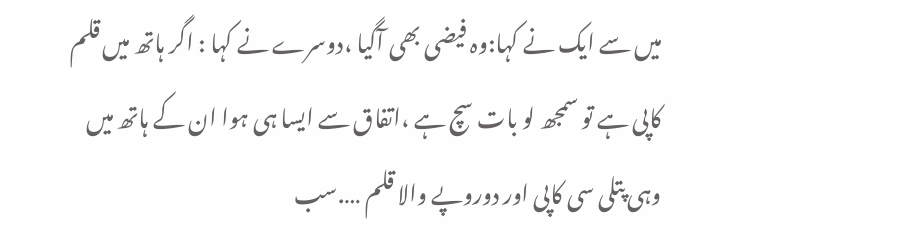میں سے ایک نے کہا:وہ فیضی بھی آگیا ،دوسرے نے کہا : اگر ہاتھ میں قلم کاپی ہے تو سمجھ لو بات سچ ہے ،اتفاق سے ایسا ہی ہوا ان کے ہاتھ میں وہی پتلی سی کاپی اور دوروپے والا قلم ….سب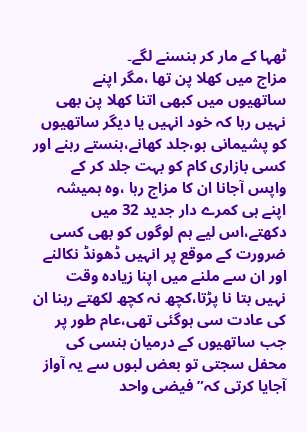ٹھہا کے مار کر ہنسنے لگے۔
مزاج میں کھلا پن تھا ،مگر اپنے ساتھیوں میں کبھی اتنا کھلا پن بھی نہیں رہا کہ خود انہیں یا دیگر ساتھیوں کو پشیمانی ہو،جلد کھانے،ہنستے رہنے اور کسی بازاری کام کو بہت جلد کر کے واپس آجانا ان کا مزاج رہا ،وہ ہمیشہ اپنے ہی کمرے دار جدید 32 میں دکھتے،اس لیے ہم لوگوں کو بھی کسی ضرورت کے موقع پر انہیں ڈھونڈ نکالنے اور ان سے ملنے میں اپنا زیادہ وقت نہیں بتا نا پڑتا،کچھ نہ کچھ لکھتے رہنا ان کی عادت سی ہوگئی تھی،عام طور پر جب ساتھیوں کے درمیان ہنسی کی محفل سجتی تو بعض لبوں سے یہ آواز آجایا کرتی کہ” فیضی واحد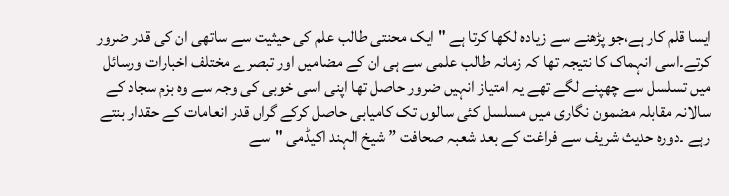ایسا قلم کار ہے،جو پڑھنے سے زیادہ لکھا کرتا ہے "ایک محنتی طالب علم کی حیثیت سے ساتھی ان کی قدر ضرور کرتے۔اسی انہماک کا نتیجہ تھا کہ زمانہ طالب علمی سے ہی ان کے مضامیں اور تبصرے مختلف اخبارات ورسائل میں تسلسل سے چھپنے لگے تھے یہ امتیاز انہیں ضرور حاصل تھا اپنی اسی خوبی کی وجہ سے وہ بزم سجاد کے سالانہ مقابلہ مضمون نگاری میں مسلسل کئی سالوں تک کامیابی حاصل کرکے گراں قدر انعامات کے حقدار بنتے رہے ۔دورہ حدیث شریف سے فراغت کے بعد شعبہ صحافت ” شیخ الہند اکیڈمی "سے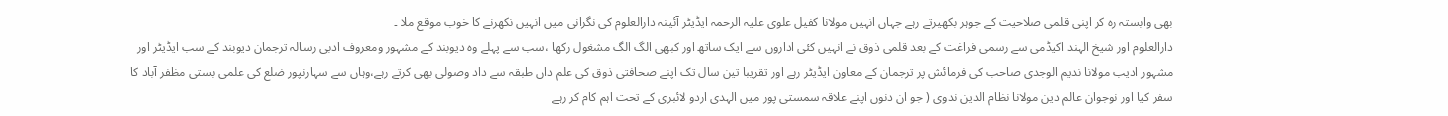بھی وابستہ رہ کر اپنی قلمی صلاحیت کے جوہر بکھیرتے رہے جہاں انہیں مولانا کفیل علوی علیہ الرحمہ ایڈیٹر آئینہ دارالعلوم کی نگرانی میں انہیں نکھرنے کا خوب موقع ملا ۔
دارالعلوم اور شیخ الہند اکیڈمی سے رسمی فراغت کے بعد قلمی ذوق نے انہیں کئی اداروں سے ایک ساتھ اور کبھی الگ الگ مشغول رکھا ،سب سے پہلے وہ دیوبند کے مشہور ومعروف ادبی رسالہ ترجمان دیوبند کے سب ایڈیٹر اور مشہور ادیب مولانا ندیم الوجدی صاحب کی فرمائش پر ترجمان کے معاون ایڈیٹر رہے اور تقریبا تین سال تک اپنے صحافتی ذوق کی علم داں طبقہ سے داد وصولی بھی کرتے رہے،وہاں سے سہارنپور ضلع کی علمی بستی مظفر آباد کا سفر کیا اور نوجوان عالم دین مولانا نظام الدین ندوی ( جو ان دنوں اپنے علاقہ سمستی پور میں الہدی اردو لائبری کے تحت اہم کام کر رہے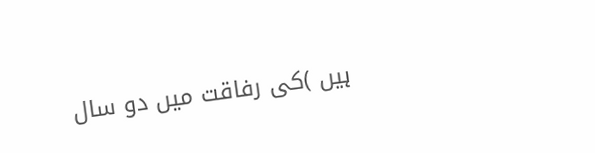ہیں )کی رفاقت میں دو سال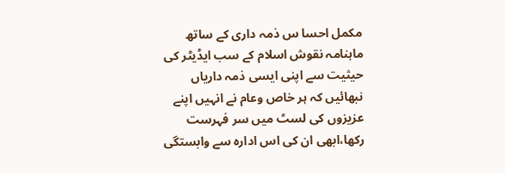مکمل احسا س ذمہ داری کے ساتھ ماہنامہ نقوش اسلام کے سب ایڈیٹر کی حیثیت سے اپنی ایسی ذمہ داریاں نبھائیں کہ ہر خاص وعام نے انہیں اپنے عزیزوں کی لسٹ میں سر فہرست رکھا،ابھی ان کی اس ادارہ سے وابستگی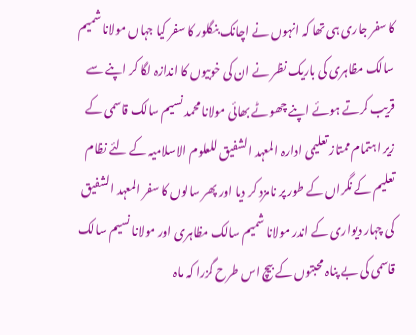کا سفر جاری ہی تھا کہ انہوں نے اچانک بنگلور کا سفر کیا جہاں مولانا شمیم سالک مظاہری کی باریک نظر نے ان کی خوبیوں کا اندازہ لگا کر اپنے سے قریب کرتے ہوئے اپنے چھوٹے بھائی مولانا محمد نسیم سالک قاسمی کے زیر اہتمام ممتاز تعلیمی ادارہ المعہد الشفیق للعلوم الاسلامیہ کے لئے نظام تعلیم کے نگراں کے طور پر نامزد کر دیا اور پھر سالوں کا سفر المعہد الشفیق کی چہار دیواری کے اندر مولانا شمیم سالک مظاہری اور مولانا نسیم سالک قاسمی کی بے پناہ محبتوں کے بیچ اس طرح گزرا کہ ماہ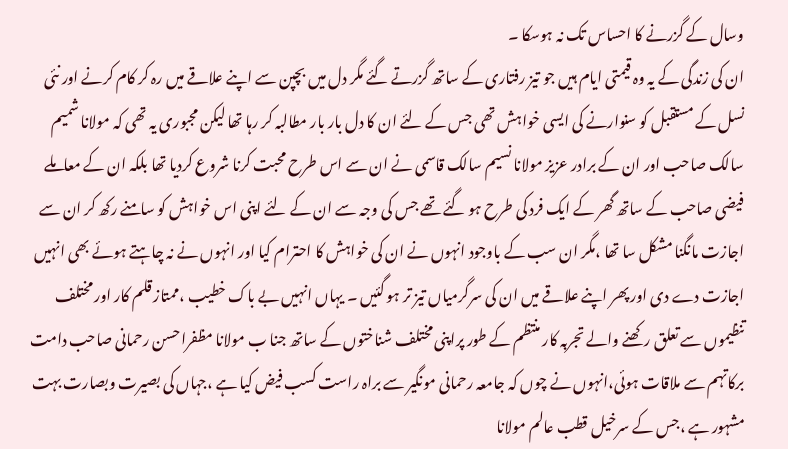وسال کے گزرنے کا احساس تک نہ ہوسکا ۔
ان کی زندگی کے یہ وہ قیمتی ایام ہیں جو تیز رفتاری کے ساتھ گزرتے گئے مگر دل میں بچپن سے اپنے علاقے میں رہ کر کام کرنے اور نئی نسل کے مستقبل کو سنوارنے کی ایسی خواہش تھی جس کے لئے ان کا دل بار بار مطالبہ کر رہا تھا لیکن مجبوری یہ تھی کہ مولانا شمیم سالک صاحب اور ان کے برادر عزیز مولانا نسیم سالک قاسمی نے ان سے اس طرح محبت کرنا شروع کردیا تھا بلکہ ان کے معاملے فیضی صاحب کے ساتھ گھر کے ایک فرد کی طرح ہو گئے تھے جس کی وجہ سے ان کے لئے اپنی اس خواہش کو سامنے رکھ کر ان سے اجازت مانگنا مشکل سا تھا ،مگر ان سب کے باوجود انہوں نے ان کی خواہش کا احترام کیا اور انہوں نے نہ چاہتے ہوئے بھی انہیں اجازت دے دی اور پھر اپنے علاقے میں ان کی سرگرمیاں تیز تر ہو گئیں ۔ یہاں انہیں بے باک خطیب ،ممتاز قلم کار اور مختلف تنظیموں سے تعلق رکھنے والے تجربہ کار منتظم کے طور پراپنی مختلف شناختوں کے ساتھ جنا ب مولانا مظفراحسن رحمانی صاحب دامت برکاتہم سے ملاقات ہوئی،انہوں نے چوں کہ جامعہ رحمانی مونگیر سے براہ راست کسب فیض کیا ہے ،جہاں کی بصیرت وبصارت بہت مشہور ہے ،جس کے سرخیل قطب عالم مولانا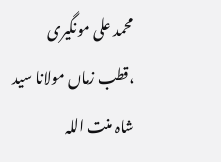محمد علی مونگیری ،قطب زماں مولانا سید شاہ منت اللہ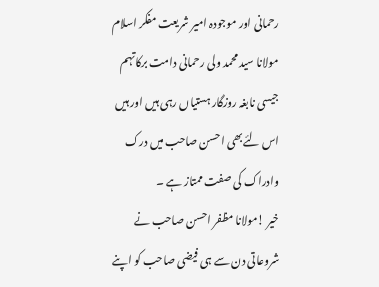رحمانی اور موجودہ امیر شریعت مفکر اسلام مولانا سید محمد ولی رحمانی دامت برکاتہم جیسی نابغہ روزگار ہستیاں رہی ہیں اور ہیں اس لئےبھی احسن صاحب میں درک وادراک کی صفت ممتاز ہے ۔
خیر !مولانا مظفر احسن صاحب نے شروعاتی دن سے ہی فیضی صاحب کو اپنے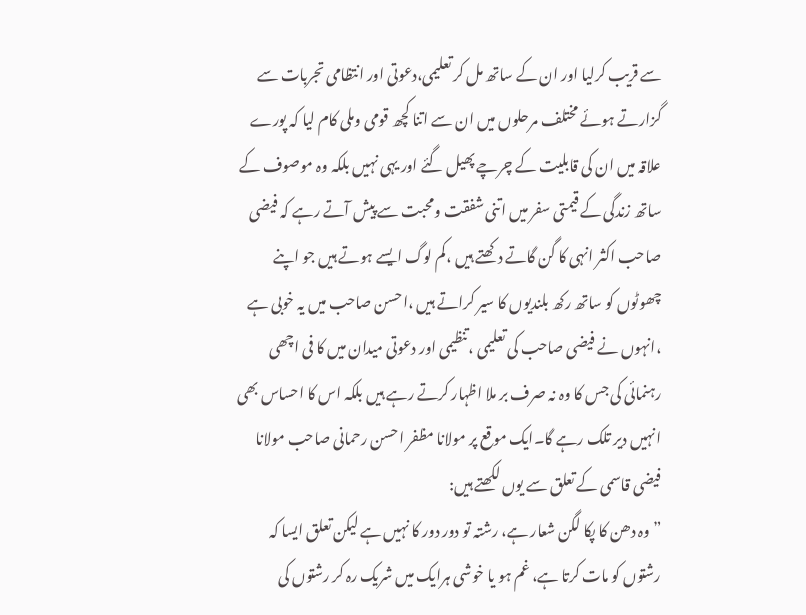سے قریب کرلیا اور ان کے ساتھ مل کر تعلیمی،دعوتی اور انتظامی تجربات سے گزارتے ہوئے مختلف مرحلوں میں ان سے اتنا کچھ قومی وملی کام لیا کہ پورے علاقہ میں ان کی قابلیت کے چرچے پھیل گئے اور یہی نہیں بلکہ وہ موصوف کے ساتھ زندگی کے قیمتی سفر میں اتنی شفقت ومحبت سے پیش آتے رہے کہ فیضی صاحب اکثر انہی کا گن گاتے دکھتے ہیں ،کم لوگ ایسے ہوتے ہیں جو اپنے چھوٹوں کو ساتھ رکھ بلندیوں کا سیر کراتے ہیں ،احسن صاحب میں یہ خوبی ہے ،انہوں نے فیضی صاحب کی تعلیمی ،تنظیمی اور دعوتی میدان میں کا فی اچھی رہنمائی کی جس کا وہ نہ صرف بر ملا اظہار کرتے رہے ہیں بلکہ اس کا احساس بھی انہیں دیر تلک رہے گا۔ایک موقع پر مولانا مظفر احسن رحمانی صاحب مولانا فیضی قاسمی کے تعلق سے یوں لکھتے ہیں:
” وہ دھن کا پکا لگن شعار ہے، رشتہ تو دور دور کا نہیں ہے لیکن تعلق ایسا کہ رشتوں کو مات کرتا ہے، غم ہو یا خوشی ہرایک میں شریک رہ کر رشتوں کی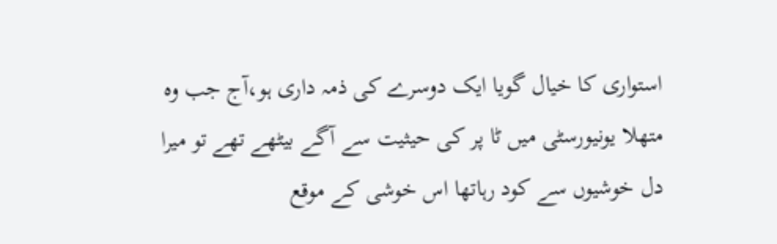استواری کا خیال گویا ایک دوسرے کی ذمہ داری ہو،آج جب وہ متھلا یونیورسٹی میں ٹا پر کی حیثیت سے آگے بیٹھے تھے تو میرا دل خوشیوں سے کود رہاتھا اس خوشی کے موقع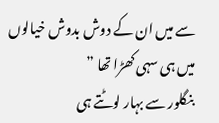سے میں ان کے دوش بدوش خیالوں میں ہی سہی کھڑا تھا ”
بنگلور سے بہار لوٹتے ہی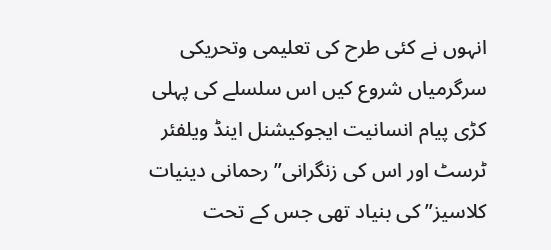انہوں نے کئی طرح کی تعلیمی وتحریکی سرگرمیاں شروع کیں اس سلسلے کی پہلی کڑی پیام انسانیت ایجوکیشنل اینڈ ویلفئر ٹرسٹ اور اس کی زنگرانی”رحمانی دینیات کلاسیز” کی بنیاد تھی جس کے تحت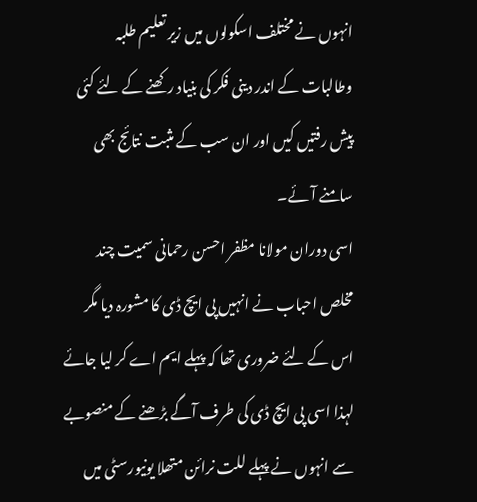انہوں نے مختلف اسکولوں میں زیر تعلیم طلبہ وطالبات کے اندر دینی فکر کی بنیاد رکھنے کے لئے کئی پیش رفتیں کیں اور ان سب کے مثبت نتائج بھی سامنے آئے۔
اسی دوران مولانا مظفر احسن رحمانی سمیت چند مخلص احباب نے انہیں پی ایچ ڈی کا مشورہ دیا مگر اس کے لئے ضروری تھا کہ پہلے ایم اے کر لیا جائے لہذا اسی پی ایچ ڈی کی طرف آگے بڑھنے کے منصوبے سے انہوں نے پہلے للت نرائن متھلا یونیورسٹی میں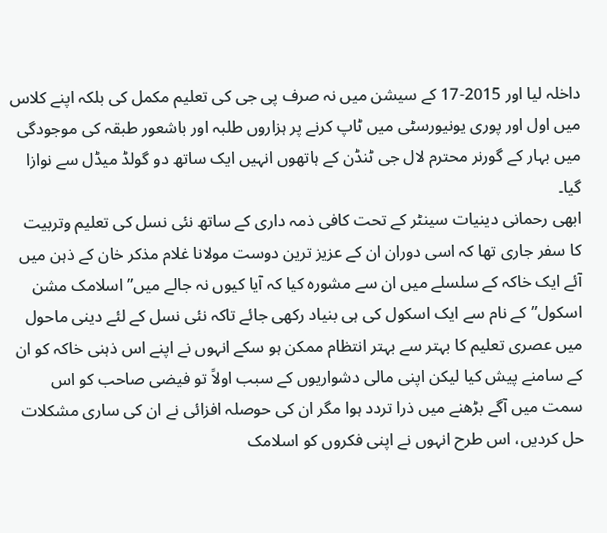داخلہ لیا اور 2015-17 کے سیشن میں نہ صرف پی جی کی تعلیم مکمل کی بلکہ اپنے کلاس میں اول اور پوری یونیورسٹی میں ٹاپ کرنے پر ہزاروں طلبہ اور باشعور طبقہ کی موجودگی میں بہار کے گورنر محترم لال جی ٹنڈن کے ہاتھوں انہیں ایک ساتھ دو گولڈ میڈل سے نوازا گیا۔
ابھی رحمانی دینیات سینٹر کے تحت کافی ذمہ داری کے ساتھ نئی نسل کی تعلیم وتربیت کا سفر جاری تھا کہ اسی دوران ان کے عزیز ترین دوست مولانا غلام مذکر خان کے ذہن میں آئے ایک خاکہ کے سلسلے میں ان سے مشورہ کیا کہ آیا کیوں نہ جالے میں” اسلامک مشن اسکول”کے نام سے ایک اسکول کی ہی بنیاد رکھی جائے تاکہ نئی نسل کے لئے دینی ماحول میں عصری تعلیم کا بہتر سے بہتر انتظام ممکن ہو سکے انہوں نے اپنے اس ذہنی خاکہ کو ان کے سامنے پیش کیا لیکن اپنی مالی دشواریوں کے سبب اولاً تو فیضی صاحب کو اس سمت میں آگے بڑھنے میں ذرا تردد ہوا مگر ان کی حوصلہ افزائی نے ان کی ساری مشکلات حل کردیں، اس طرح انہوں نے اپنی فکروں کو اسلامک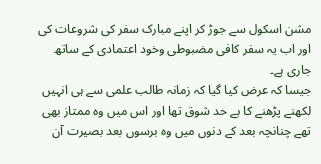مشن اسکول سے جوڑ کر اپنے مبارک سفر کی شروعات کی اور اب یہ سفر کافی مضبوطی وخود اعتمادی کے ساتھ جاری ہے۔
جیسا کہ عرض کیا گیا کہ زمانہ طالب علمی سے ہی انہیں لکھنے پڑھنے کا بے حد شوق تھا اور اس میں وہ ممتاز بھی تھے چنانچہ بعد کے دنوں میں وہ برسوں بعد بصیرت آن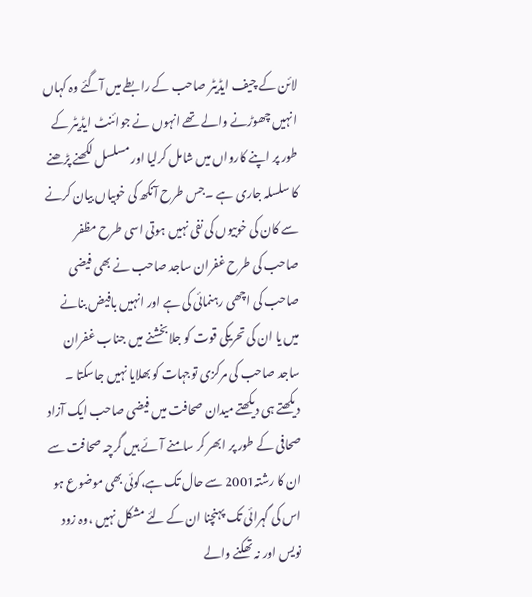لائن کے چیف ایڈیٹر صاحب کے رابطے میں آگئے وہ کہاں انہیں چھوڑنے والے تھے انہوں نے جوائنٹ ایڈیٹر کے طور پر اپنے کارواں میں شامل کرلیا اور مسلسل لکھنے پڑھنے کا سلسلہ جاری ہے ۔جس طرح آنکھ کی خوبیاں بیان کرنے سے کان کی خوبیوں کی نفی نہیں ہوتی اسی طرح مظفر صاحب کی طرح غفران ساجد صاحب نے بھی فیضی صاحب کی اچھی رہنمائی کی ہے اور انہیں بافیض بنانے میں یا ان کی تحریکی قوت کو جلابخشنے میں جناب غفران ساجد صاحب کی مرکزی توجہات کو بھلایا نہیں جاسکتا ۔
دیکھتے ہی دیکھتے میدان صحافت میں فیضی صاحب ایک آزاد صحافی کے طور پر ابھر کر سامنے آئے ہیں گرچہ صحافت سے ان کا رشتہ2001 سے حال تک ہے،کوئی بھی موضوع ہو اس کی گہرائی تک پہنچنا ان کے لئے مشکل نہیں ،وہ زود نویس اور نہ تھکنے والے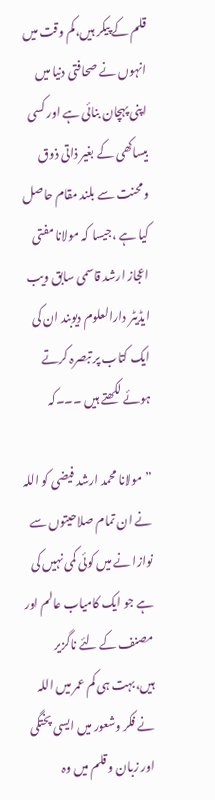قلم کے پیکر ہیں،کم وقت میں انہوں نے صحافتی دنیا میں اپنی پہچان بنائی ہے اور کسی بیساکھی کے بغیر ذاتی ذوق ومحنت سے بلند مقام حاصل کیا ہے ،جیسا کہ مولانا مفتی اعجاز ارشد قاسمی سابق ویب ایڈیٹر دارالعلوم دیوبند ان کی ایک کتاب پر تبصرہ کرتے ہوئے لکھتے ہیں ۔۔۔کہ

” مولانا محمد ارشد فیضی کو اللہ نے ان تمام صلاحیتوں سے نوازا نے میں کوئی کمی نہیں کی ہے جو ایک کامیاب عالم اور مصنف کے لئے ناگزیر ہیں،بہت ہی کم عمر میں اللہ نے فکر وشعور میں ایسی پختگی اور زبان و قلم میں وہ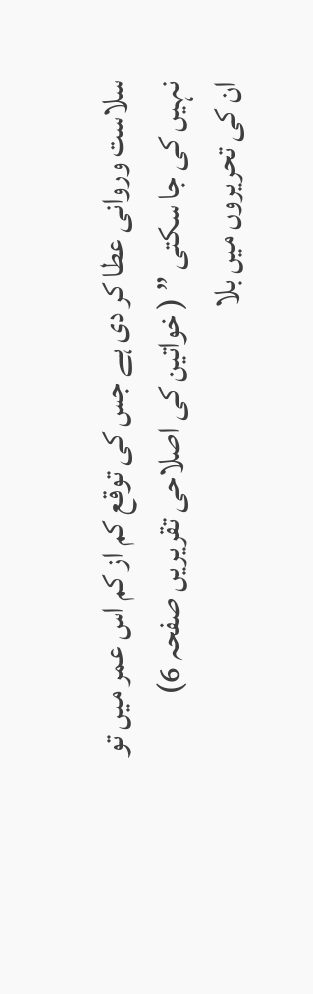سلاست وروانی عطا کر دی ہے جس کی توقع کم از کم اس عمر میں تو نہیں کی جا سکتی ” ( خواتین کی اصلاحی تقریریں صفحہ 6)
ان کی تحریروں میں بلا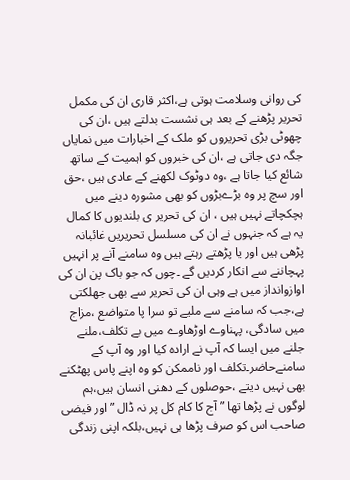کی روانی وسلامت ہوتی ہے،اکثر قاری ان کی مکمل تحریر پڑھنے کے بعد ہی نشست بدلتے ہیں ،ان کی چھوٹی بڑی تحریروں کو ملک کے اخبارات میں نمایاں جگہ دی جاتی ہے ،ان کی خبروں کو اہمیت کے ساتھ شائع کیا جاتا ہے ،وہ دوٹوک لکھنے کے عادی ہیں ،حق اور سچ پر وہ بڑےبڑوں کو بھی مشورہ دینے میں ہچکچاتے نہیں ہیں ، ان کی تحریر ی بلندیوں کا کمال یہ ہے کہ جنہوں نے ان کی مسلسل تحریریں غائبانہ پڑھی ہیں اور یا پڑھتے رہتے ہیں وہ سامنے آنے پر انہیں پہچاننے سے انکار کردیں گے ۔چوں کہ جو باک پن ان کی اوازوانداز میں ہے وہی ان کی تحریر سے بھی جھلکتی ہے،جب کہ سامنے سے ملیے تو سرا پا متواضع ،مزاج میں سادگی، پہناوے اوڑھاوے میں بے تکلف،ملنے جلنے میں ایسا کہ آپ نے ارادہ کیا اور وہ آپ کے سامنےحاضر۔تکلف اور ناممکن کو وہ اپنے پاس پھٹکنے بھی نہیں دیتے ،حوصلوں کے دھنی انسان ہیں،ہم لوگوں نے پڑھا تھا ” آج کا کام کل پر نہ ڈال ” اور فیضی صاحب اس کو صرف پڑھا ہی نہیں،بلکہ اپنی زندگی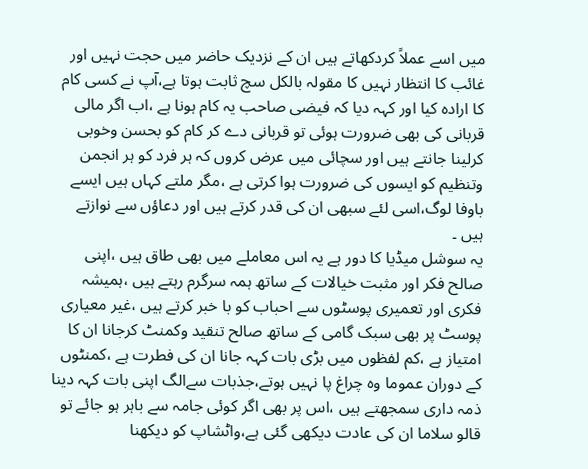میں اسے عملاً کردکھاتے ہیں ان کے نزدیک حاضر میں حجت نہیں اور غائب کا انتظار نہیں کا مقولہ بالکل سچ ثابت ہوتا ہے،آپ نے کسی کام کا ارادہ کیا اور کہہ دیا کہ فیضی صاحب یہ کام ہونا ہے ،اب اگر مالی قربانی کی بھی ضرورت ہوئی تو قربانی دے کر کام کو بحسن وخوبی کرلینا جانتے ہیں اور سچائی میں عرض کروں کہ ہر فرد کو ہر انجمن وتنظیم کو ایسوں کی ضرورت ہوا کرتی ہے ،مگر ملتے کہاں ہیں ایسے باوفا لوگ،اسی لئے سبھی ان کی قدر کرتے ہیں اور دعاؤں سے نوازتے ہیں ۔
یہ سوشل میڈیا کا دور ہے یہ اس معاملے میں بھی طاق ہیں ،اپنی صالح فکر اور مثبت خیالات کے ساتھ ہمہ سرگرم رہتے ہیں ،ہمیشہ فکری اور تعمیری پوسٹوں سے احباب کو با خبر کرتے ہیں ،غیر معیاری پوسٹ پر بھی سبک گامی کے ساتھ صالح تنقید وکمنٹ کرجانا ان کا امتیاز ہے ،کم لفظوں میں بڑی بات کہہ جانا ان کی فطرت ہے ،کمنٹوں کے دوران عموما وہ چراغ پا نہیں ہوتے،جذبات سےالگ اپنی بات کہہ دینا ذمہ داری سمجھتے ہیں ،اس پر بھی اگر کوئی جامہ سے باہر ہو جائے تو قالو سلاما ان کی عادت دیکھی گئی ہے،واٹشاپ کو دیکھنا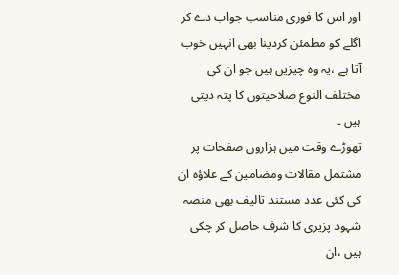اور اس کا فوری مناسب جواب دے کر اگلے کو مطمئن کردینا بھی انہیں خوب آتا ہے ،یہ وہ چیزیں ہیں جو ان کی مختلف النوع صلاحیتوں کا پتہ دیتی ہیں ۔
تھوڑے وقت میں ہزاروں صفحات پر مشتمل مقالات ومضامین کے علاؤہ ان کی کئی عدد مستند تالیف بھی منصہ شہود پزیری کا شرف حاصل کر چکی ہیں ،ان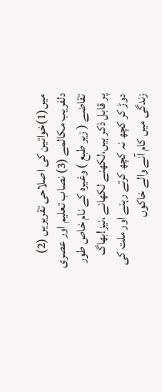میں(1)خواتین کی اصلاحی تقریریں (2) دلفریب مکالمے (3) نصاب تعلیم اور عصری تقاضے ( زیر طبع ) وغیرہ کے نام خاص طور پر قابل ذکر ہیں،لکھنے لکھانے ،نیز!بھاگ دوڑ کر کچھ نہ کچھ کرتے رہنے اور ملت کی زندگی میں کام آنے والے خاکوں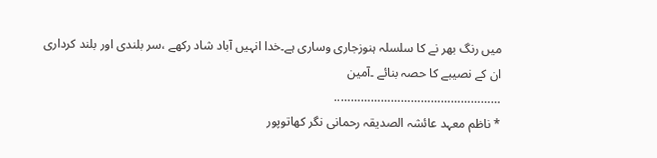میں رنگ بھر نے کا سلسلہ ہنوزجاری وساری ہے۔خدا انہیں آباد شاد رکھے ،سر بلندی اور بلند کرداری ان کے نصیبے کا حصہ بنائے ۔آمین
…………………………………………..
* ناظم معہد عائشہ الصدیقہ رحمانی نگر کھاتوپور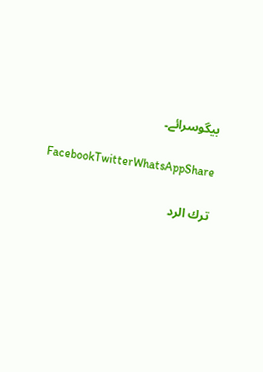بیگوسرائے۔

FacebookTwitterWhatsAppShare

ترك الرد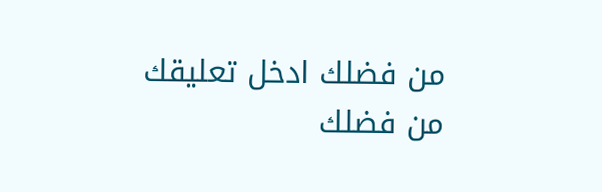من فضلك ادخل تعليقك
من فضلك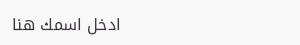ادخل اسمك هنا